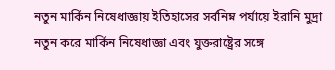নতুন মার্কিন নিষেধাজ্ঞায় ইতিহাসের সর্বনিম্ন পর্যায়ে ইরানি মুদ্রা
নতুন করে মার্কিন নিষেধাজ্ঞা এবং যুক্তরাষ্ট্রের সঙ্গে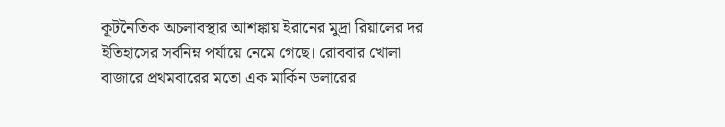কূটনৈতিক অচলাবস্থার আশঙ্কায় ইরানের মুদ্রা রিয়ালের দর ইতিহাসের সর্বনিম্ন পর্যায়ে নেমে গেছে। রোববার খোলা বাজারে প্রথমবারের মতো এক মার্কিন ডলারের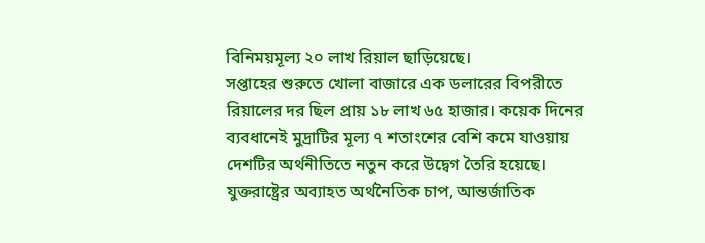বিনিময়মূল্য ২০ লাখ রিয়াল ছাড়িয়েছে।
সপ্তাহের শুরুতে খোলা বাজারে এক ডলারের বিপরীতে রিয়ালের দর ছিল প্রায় ১৮ লাখ ৬৫ হাজার। কয়েক দিনের ব্যবধানেই মুদ্রাটির মূল্য ৭ শতাংশের বেশি কমে যাওয়ায় দেশটির অর্থনীতিতে নতুন করে উদ্বেগ তৈরি হয়েছে।
যুক্তরাষ্ট্রের অব্যাহত অর্থনৈতিক চাপ, আন্তর্জাতিক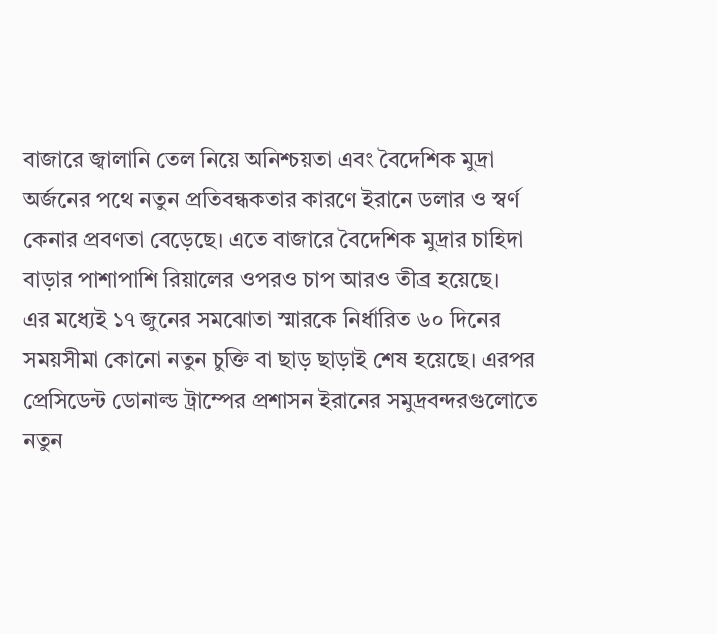বাজারে জ্বালানি তেল নিয়ে অনিশ্চয়তা এবং বৈদেশিক মুদ্রা অর্জনের পথে নতুন প্রতিবন্ধকতার কারণে ইরানে ডলার ও স্বর্ণ কেনার প্রবণতা বেড়েছে। এতে বাজারে বৈদেশিক মুদ্রার চাহিদা বাড়ার পাশাপাশি রিয়ালের ওপরও চাপ আরও তীব্র হয়েছে।
এর মধ্যেই ১৭ জুনের সমঝোতা স্মারকে নির্ধারিত ৬০ দিনের সময়সীমা কোনো নতুন চুক্তি বা ছাড় ছাড়াই শেষ হয়েছে। এরপর প্রেসিডেন্ট ডোনাল্ড ট্রাম্পের প্রশাসন ইরানের সমুদ্রবন্দরগুলোতে নতুন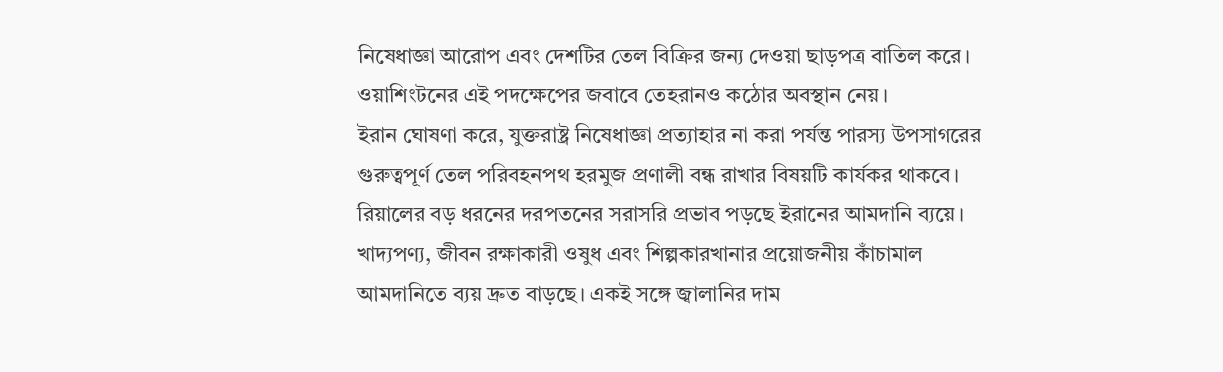নিষেধাজ্ঞা আরোপ এবং দেশটির তেল বিক্রির জন্য দেওয়া ছাড়পত্র বাতিল করে।
ওয়াশিংটনের এই পদক্ষেপের জবাবে তেহরানও কঠোর অবস্থান নেয়।
ইরান ঘোষণা করে, যুক্তরাষ্ট্র নিষেধাজ্ঞা প্রত্যাহার না করা পর্যন্ত পারস্য উপসাগরের গুরুত্বপূর্ণ তেল পরিবহনপথ হরমুজ প্রণালী বন্ধ রাখার বিষয়টি কার্যকর থাকবে।
রিয়ালের বড় ধরনের দরপতনের সরাসরি প্রভাব পড়ছে ইরানের আমদানি ব্যয়ে। খাদ্যপণ্য, জীবন রক্ষাকারী ওষুধ এবং শিল্পকারখানার প্রয়োজনীয় কাঁচামাল আমদানিতে ব্যয় দ্রুত বাড়ছে। একই সঙ্গে জ্বালানির দাম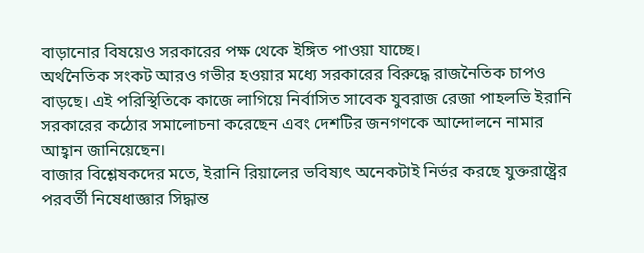বাড়ানোর বিষয়েও সরকারের পক্ষ থেকে ইঙ্গিত পাওয়া যাচ্ছে।
অর্থনৈতিক সংকট আরও গভীর হওয়ার মধ্যে সরকারের বিরুদ্ধে রাজনৈতিক চাপও বাড়ছে। এই পরিস্থিতিকে কাজে লাগিয়ে নির্বাসিত সাবেক যুবরাজ রেজা পাহলভি ইরানি সরকারের কঠোর সমালোচনা করেছেন এবং দেশটির জনগণকে আন্দোলনে নামার আহ্বান জানিয়েছেন।
বাজার বিশ্লেষকদের মতে, ইরানি রিয়ালের ভবিষ্যৎ অনেকটাই নির্ভর করছে যুক্তরাষ্ট্রের পরবর্তী নিষেধাজ্ঞার সিদ্ধান্ত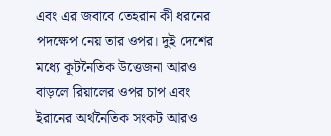এবং এর জবাবে তেহরান কী ধরনের পদক্ষেপ নেয় তার ওপর। দুই দেশের মধ্যে কূটনৈতিক উত্তেজনা আরও বাড়লে রিয়ালের ওপর চাপ এবং ইরানের অর্থনৈতিক সংকট আরও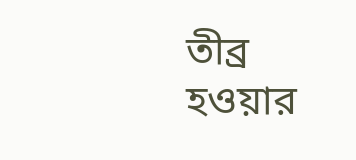তীব্র হওয়ার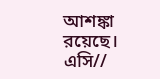আশঙ্কা রয়েছে।
এসি//